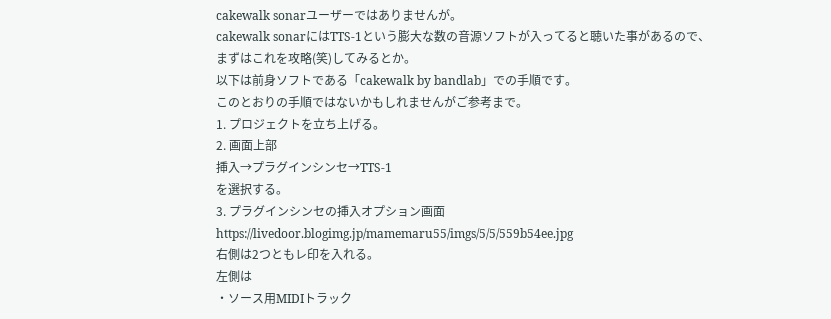cakewalk sonarユーザーではありませんが。
cakewalk sonarにはTTS-1という膨大な数の音源ソフトが入ってると聴いた事があるので、まずはこれを攻略(笑)してみるとか。
以下は前身ソフトである「cakewalk by bandlab」での手順です。
このとおりの手順ではないかもしれませんがご参考まで。
1. プロジェクトを立ち上げる。
2. 画面上部
挿入→プラグインシンセ→TTS-1
を選択する。
3. プラグインシンセの挿入オプション画面
https://livedoor.blogimg.jp/mamemaru55/imgs/5/5/559b54ee.jpg
右側は2つともレ印を入れる。
左側は
・ソース用MIDIトラック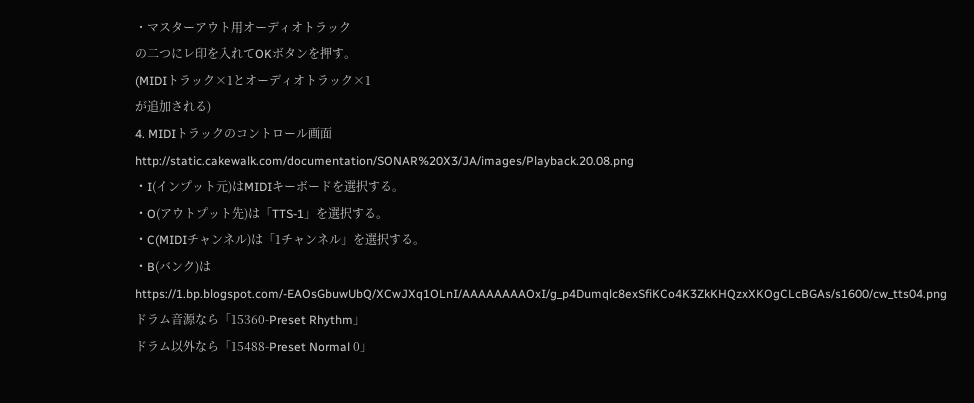・マスターアウト用オーディオトラック
の二つにレ印を入れてOKボタンを押す。
(MIDIトラック×1とオーディオトラック×1
が追加される)
4. MIDIトラックのコントロール画面
http://static.cakewalk.com/documentation/SONAR%20X3/JA/images/Playback.20.08.png
・I(インプット元)はMIDIキーボードを選択する。
・O(アウトプット先)は「TTS-1」を選択する。
・C(MIDIチャンネル)は「1チャンネル」を選択する。
・B(バンク)は
https://1.bp.blogspot.com/-EAOsGbuwUbQ/XCwJXq1OLnI/AAAAAAAAOxI/g_p4Dumqlc8exSfiKCo4K3ZkKHQzxXKOgCLcBGAs/s1600/cw_tts04.png
ドラム音源なら「15360-Preset Rhythm」
ドラム以外なら「15488-Preset Normal 0」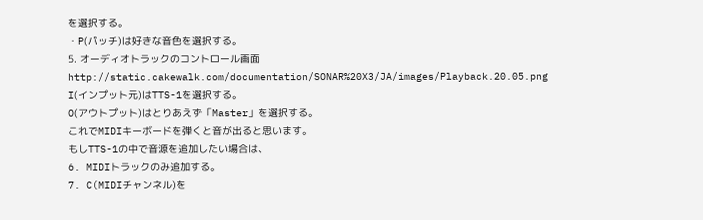を選択する。
・P(パッチ)は好きな音色を選択する。
5. オーディオトラックのコントロール画面
http://static.cakewalk.com/documentation/SONAR%20X3/JA/images/Playback.20.05.png
I(インプット元)はTTS-1を選択する。
O(アウトプット)はとりあえず「Master」を選択する。
これでMIDIキーボードを弾くと音が出ると思います。
もしTTS-1の中で音源を追加したい場合は、
6. MIDIトラックのみ追加する。
7. C(MIDIチャンネル)を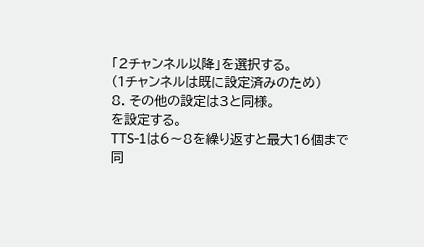「2チャンネル以降」を選択する。
(1チャンネルは既に設定済みのため)
8. その他の設定は3と同様。
を設定する。
TTS-1は6〜8を繰り返すと最大16個まで同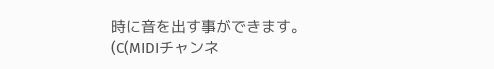時に音を出す事ができます。
(C(MIDIチャンネ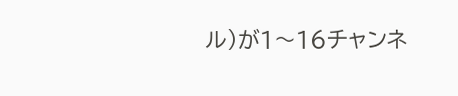ル)が1〜16チャンネ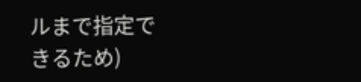ルまで指定できるため)